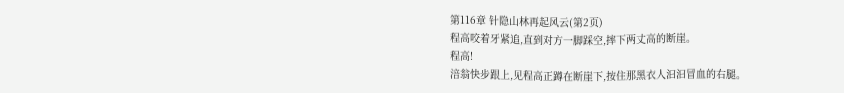第116章 针隐山林再起风云(第2页)
程高咬着牙紧追,直到对方一脚踩空,摔下两丈高的断崖。
程高!
涪翁快步跟上,见程高正蹲在断崖下,按住那黑衣人汩汩冒血的右腿。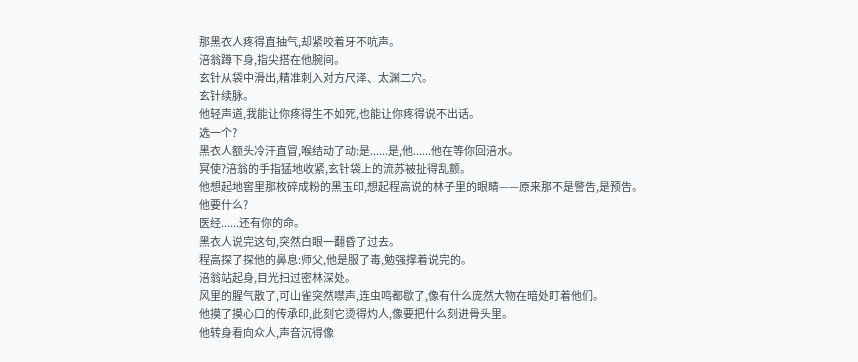那黑衣人疼得直抽气,却紧咬着牙不吭声。
涪翁蹲下身,指尖搭在他腕间。
玄针从袋中滑出,精准刺入对方尺泽、太渊二穴。
玄针续脉。
他轻声道,我能让你疼得生不如死,也能让你疼得说不出话。
选一个?
黑衣人额头冷汗直冒,喉结动了动:是......是,他......他在等你回涪水。
冥使?涪翁的手指猛地收紧,玄针袋上的流苏被扯得乱颤。
他想起地窖里那枚碎成粉的黑玉印,想起程高说的林子里的眼睛——原来那不是警告,是预告。
他要什么?
医经......还有你的命。
黑衣人说完这句,突然白眼一翻昏了过去。
程高探了探他的鼻息:师父,他是服了毒,勉强撑着说完的。
涪翁站起身,目光扫过密林深处。
风里的腥气散了,可山雀突然噤声,连虫鸣都歇了,像有什么庞然大物在暗处盯着他们。
他摸了摸心口的传承印,此刻它烫得灼人,像要把什么刻进骨头里。
他转身看向众人,声音沉得像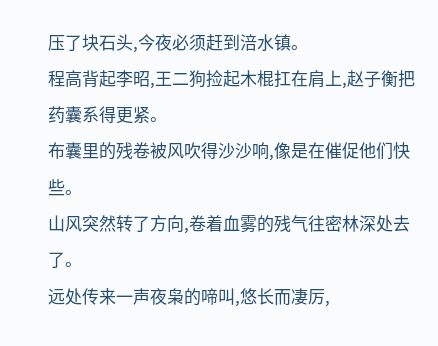压了块石头,今夜必须赶到涪水镇。
程高背起李昭,王二狗捡起木棍扛在肩上,赵子衡把药囊系得更紧。
布囊里的残卷被风吹得沙沙响,像是在催促他们快些。
山风突然转了方向,卷着血雾的残气往密林深处去了。
远处传来一声夜枭的啼叫,悠长而凄厉,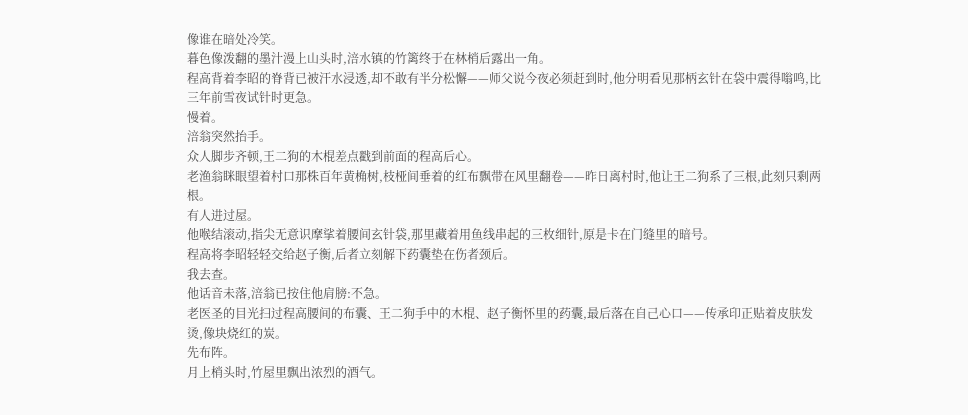像谁在暗处冷笑。
暮色像泼翻的墨汁漫上山头时,涪水镇的竹篱终于在林梢后露出一角。
程高背着李昭的脊背已被汗水浸透,却不敢有半分松懈——师父说今夜必须赶到时,他分明看见那柄玄针在袋中震得嗡鸣,比三年前雪夜试针时更急。
慢着。
涪翁突然抬手。
众人脚步齐顿,王二狗的木棍差点戳到前面的程高后心。
老渔翁眯眼望着村口那株百年黄桷树,枝桠间垂着的红布飘带在风里翻卷——昨日离村时,他让王二狗系了三根,此刻只剩两根。
有人进过屋。
他喉结滚动,指尖无意识摩挲着腰间玄针袋,那里藏着用鱼线串起的三枚细针,原是卡在门缝里的暗号。
程高将李昭轻轻交给赵子衡,后者立刻解下药囊垫在伤者颈后。
我去查。
他话音未落,涪翁已按住他肩膀:不急。
老医圣的目光扫过程高腰间的布囊、王二狗手中的木棍、赵子衡怀里的药囊,最后落在自己心口——传承印正贴着皮肤发烫,像块烧红的炭。
先布阵。
月上梢头时,竹屋里飘出浓烈的酒气。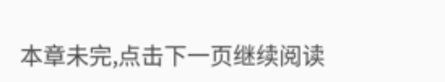本章未完,点击下一页继续阅读